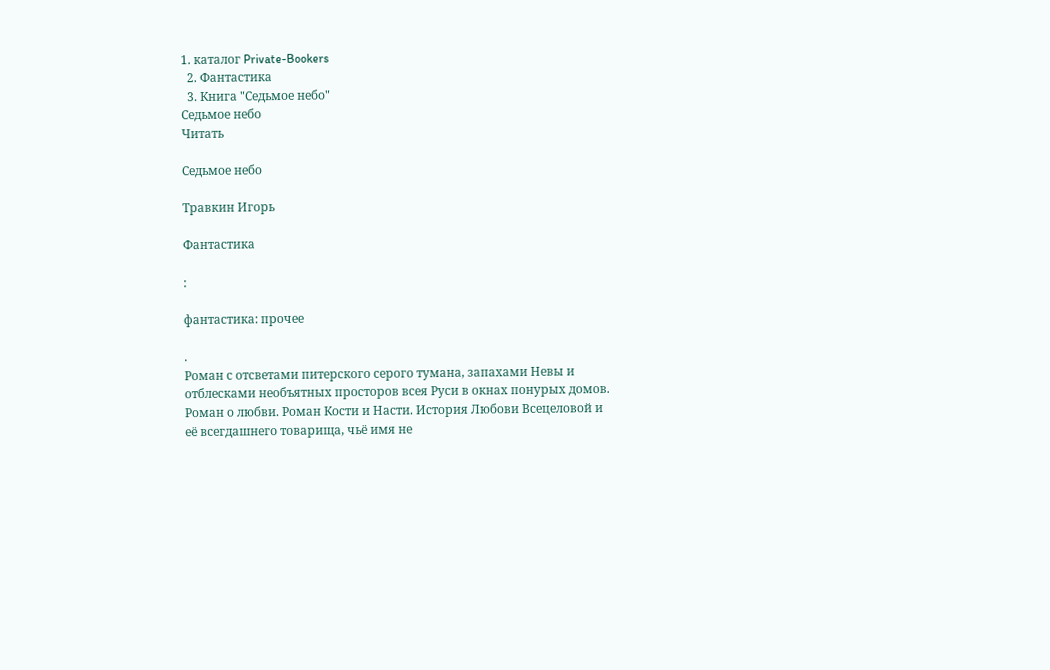1. каталог Private-Bookers
  2. Фантастика
  3. Книга "Седьмое небо"
Седьмое небо
Читать

Седьмое небо

Травкин Игорь

Фантастика

:

фантастика: прочее

.
Роман с отсветами питерского серого тумана, запахами Невы и отблесками необъятных просторов всея Руси в окнах понурых домов. Роман о любви. Роман Кости и Насти. История Любови Всецеловой и её всегдашнего товарища, чьё имя не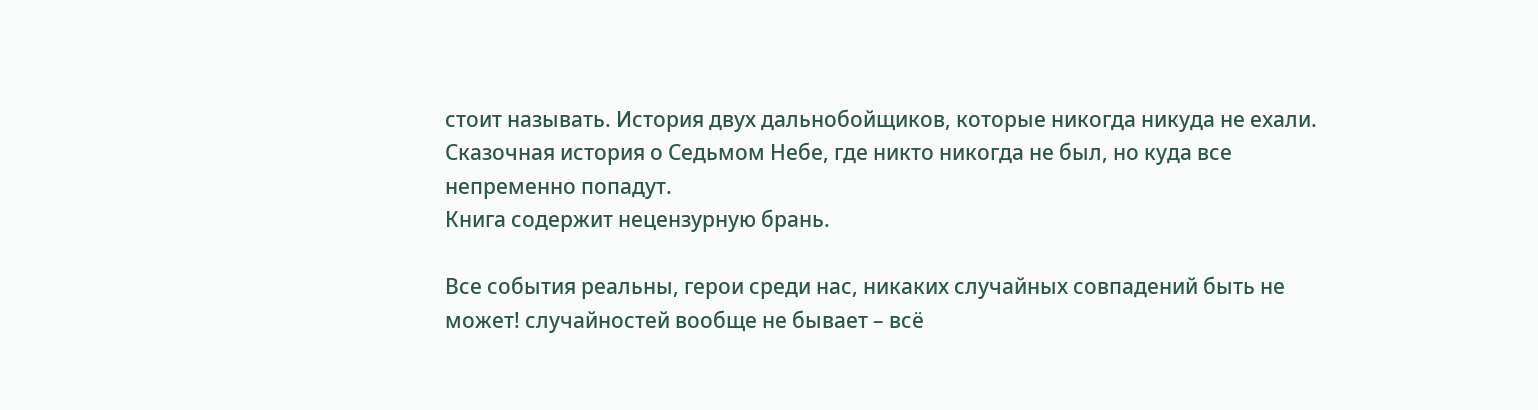стоит называть. История двух дальнобойщиков, которые никогда никуда не ехали. Сказочная история о Седьмом Небе, где никто никогда не был, но куда все непременно попадут.
Книга содержит нецензурную брань.

Все события реальны, герои среди нас, никаких случайных совпадений быть не может! случайностей вообще не бывает – всё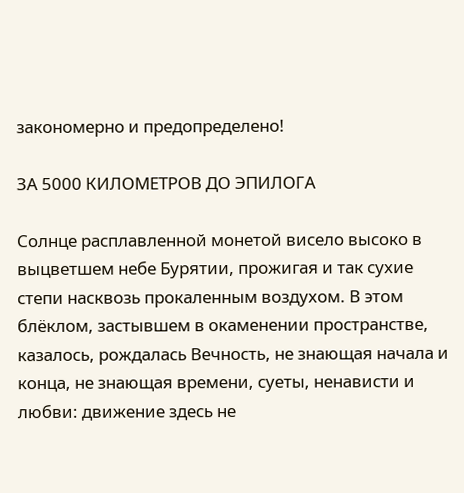закономерно и предопределено!

ЗА 5000 КИЛОМЕТРОВ ДО ЭПИЛОГА

Солнце расплавленной монетой висело высоко в выцветшем небе Бурятии, прожигая и так сухие степи насквозь прокаленным воздухом. В этом блёклом, застывшем в окаменении пространстве, казалось, рождалась Вечность, не знающая начала и конца, не знающая времени, суеты, ненависти и любви: движение здесь не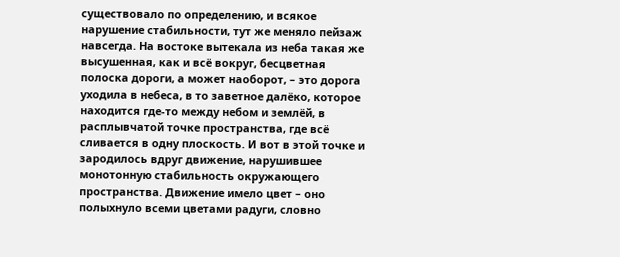существовало по определению, и всякое нарушение стабильности, тут же меняло пейзаж навсегда. На востоке вытекала из неба такая же высушенная, как и всё вокруг, бесцветная полоска дороги, а может наоборот, – это дорога уходила в небеса, в то заветное далёко, которое находится где-то между небом и землёй, в расплывчатой точке пространства, где всё сливается в одну плоскость. И вот в этой точке и зародилось вдруг движение, нарушившее монотонную стабильность окружающего пространства. Движение имело цвет – оно полыхнуло всеми цветами радуги, словно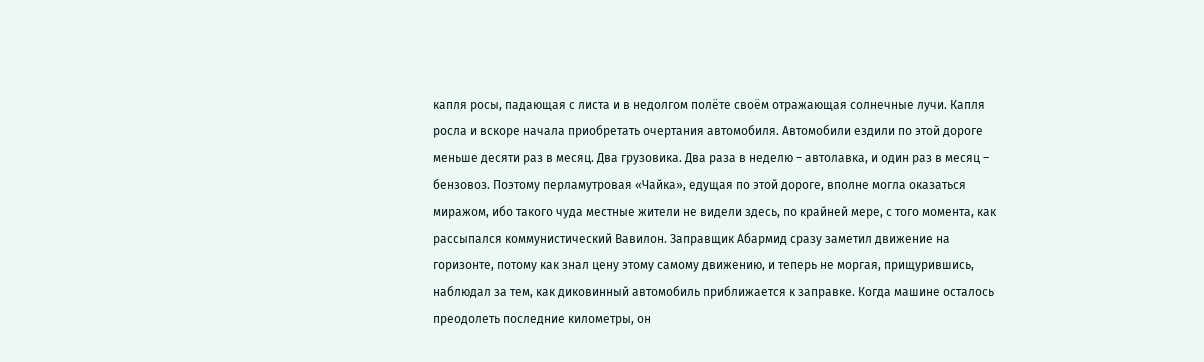капля росы, падающая с листа и в недолгом полёте своём отражающая солнечные лучи. Капля росла и вскоре начала приобретать очертания автомобиля. Автомобили ездили по этой дороге меньше десяти раз в месяц. Два грузовика. Два раза в неделю – автолавка, и один раз в месяц – бензовоз. Поэтому перламутровая «Чайка», едущая по этой дороге, вполне могла оказаться миражом, ибо такого чуда местные жители не видели здесь, по крайней мере, с того момента, как рассыпался коммунистический Вавилон. Заправщик Абармид сразу заметил движение на горизонте, потому как знал цену этому самому движению, и теперь не моргая, прищурившись, наблюдал за тем, как диковинный автомобиль приближается к заправке. Когда машине осталось преодолеть последние километры, он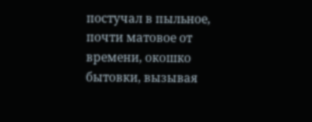постучал в пыльное, почти матовое от времени, окошко бытовки, вызывая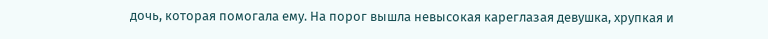дочь, которая помогала ему. На порог вышла невысокая кареглазая девушка, хрупкая и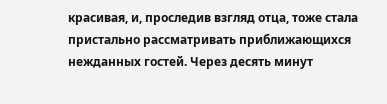красивая, и, проследив взгляд отца, тоже стала пристально рассматривать приближающихся нежданных гостей. Через десять минут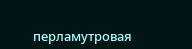перламутровая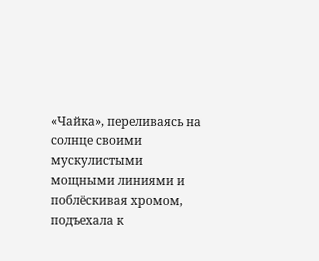«Чайка», переливаясь на солнце своими мускулистыми мощными линиями и поблёскивая хромом, подъехала к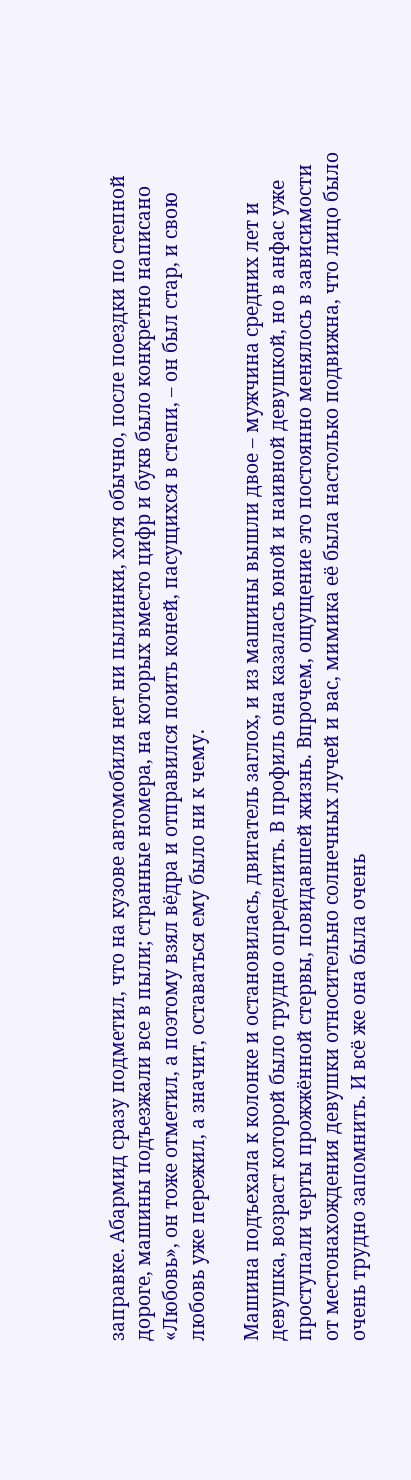заправке. Абармид сразу подметил, что на кузове автомобиля нет ни пылинки, хотя обычно, после поездки по степной дороге, машины подъезжали все в пыли; странные номера, на которых вместо цифр и букв было конкретно написано «Любовь», он тоже отметил, а поэтому взял вёдра и отправился поить коней, пасущихся в степи, – он был стар, и свою любовь уже пережил, а значит, оставаться ему было ни к чему.

Машина подъехала к колонке и остановилась, двигатель заглох, и из машины вышли двое – мужчина средних лет и девушка, возраст которой было трудно определить. В профиль она казалась юной и наивной девушкой, но в анфас уже проступали черты прожжённой стервы, повидавшей жизнь. Впрочем, ощущение это постоянно менялось в зависимости от местонахождения девушки относительно солнечных лучей и вас, мимика её была настолько подвижна, что лицо было очень трудно запомнить. И всё же она была очень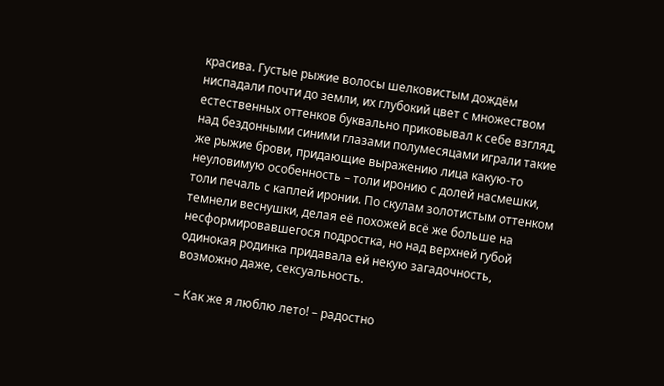красива. Густые рыжие волосы шелковистым дождём ниспадали почти до земли, их глубокий цвет с множеством естественных оттенков буквально приковывал к себе взгляд, над бездонными синими глазами полумесяцами играли такие же рыжие брови, придающие выражению лица какую-то неуловимую особенность – толи иронию с долей насмешки, толи печаль с каплей иронии. По скулам золотистым оттенком темнели веснушки, делая её похожей всё же больше на несформировавшегося подростка, но над верхней губой одинокая родинка придавала ей некую загадочность, возможно даже, сексуальность.

– Как же я люблю лето! – радостно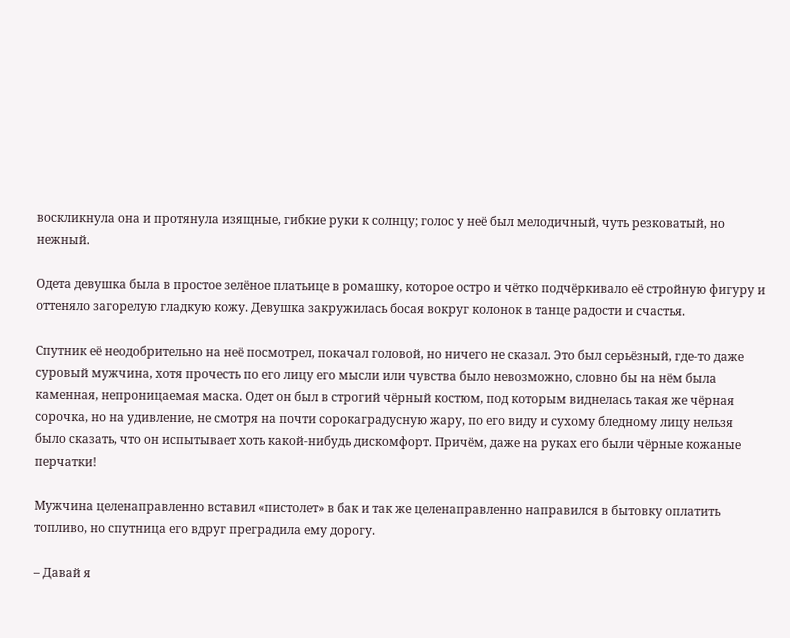воскликнула она и протянула изящные, гибкие руки к солнцу; голос у неё был мелодичный, чуть резковатый, но нежный.

Одета девушка была в простое зелёное платьице в ромашку, которое остро и чётко подчёркивало её стройную фигуру и оттеняло загорелую гладкую кожу. Девушка закружилась босая вокруг колонок в танце радости и счастья.

Спутник её неодобрительно на неё посмотрел, покачал головой, но ничего не сказал. Это был серьёзный, где-то даже суровый мужчина, хотя прочесть по его лицу его мысли или чувства было невозможно, словно бы на нём была каменная, непроницаемая маска. Одет он был в строгий чёрный костюм, под которым виднелась такая же чёрная сорочка, но на удивление, не смотря на почти сорокаградусную жару, по его виду и сухому бледному лицу нельзя было сказать, что он испытывает хоть какой-нибудь дискомфорт. Причём, даже на руках его были чёрные кожаные перчатки!

Мужчина целенаправленно вставил «пистолет» в бак и так же целенаправленно направился в бытовку оплатить топливо, но спутница его вдруг преградила ему дорогу.

– Давай я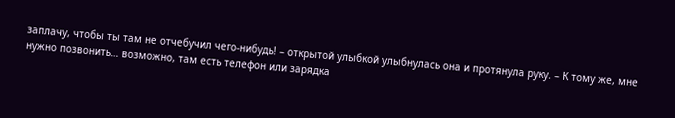заплачу, чтобы ты там не отчебучил чего-нибудь! – открытой улыбкой улыбнулась она и протянула руку. – К тому же, мне нужно позвонить… возможно, там есть телефон или зарядка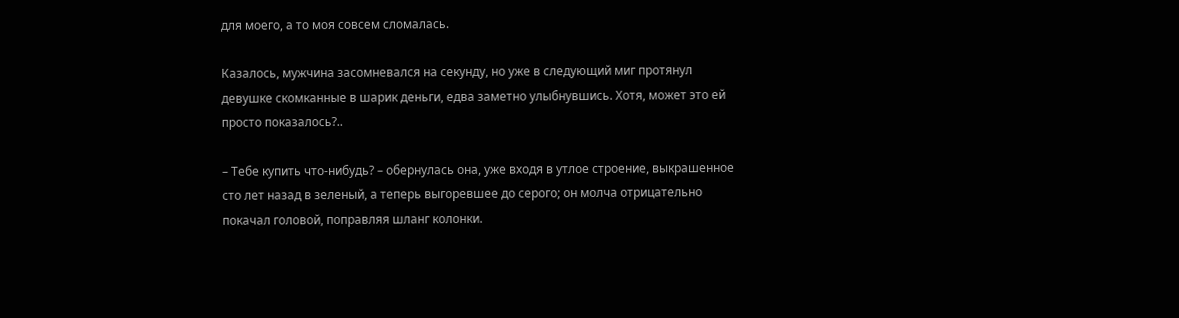для моего, а то моя совсем сломалась.

Казалось, мужчина засомневался на секунду, но уже в следующий миг протянул девушке скомканные в шарик деньги, едва заметно улыбнувшись. Хотя, может это ей просто показалось?..

– Тебе купить что-нибудь? – обернулась она, уже входя в утлое строение, выкрашенное сто лет назад в зеленый, а теперь выгоревшее до серого; он молча отрицательно покачал головой, поправляя шланг колонки.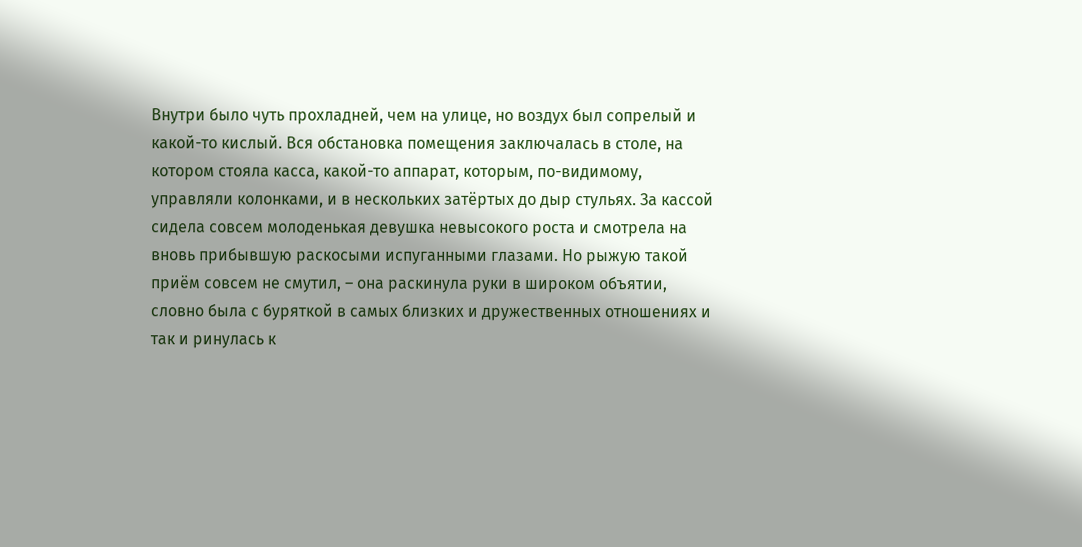Внутри было чуть прохладней, чем на улице, но воздух был сопрелый и какой-то кислый. Вся обстановка помещения заключалась в столе, на котором стояла касса, какой-то аппарат, которым, по-видимому, управляли колонками, и в нескольких затёртых до дыр стульях. За кассой сидела совсем молоденькая девушка невысокого роста и смотрела на вновь прибывшую раскосыми испуганными глазами. Но рыжую такой приём совсем не смутил, – она раскинула руки в широком объятии, словно была с буряткой в самых близких и дружественных отношениях и так и ринулась к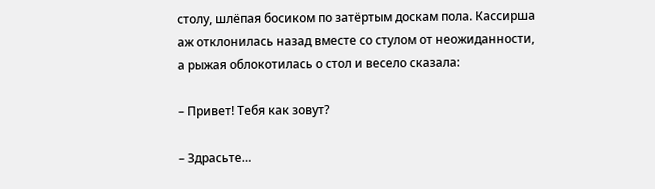столу, шлёпая босиком по затёртым доскам пола. Кассирша аж отклонилась назад вместе со стулом от неожиданности, а рыжая облокотилась о стол и весело сказала:

– Привет! Тебя как зовут?

– Здрасьте…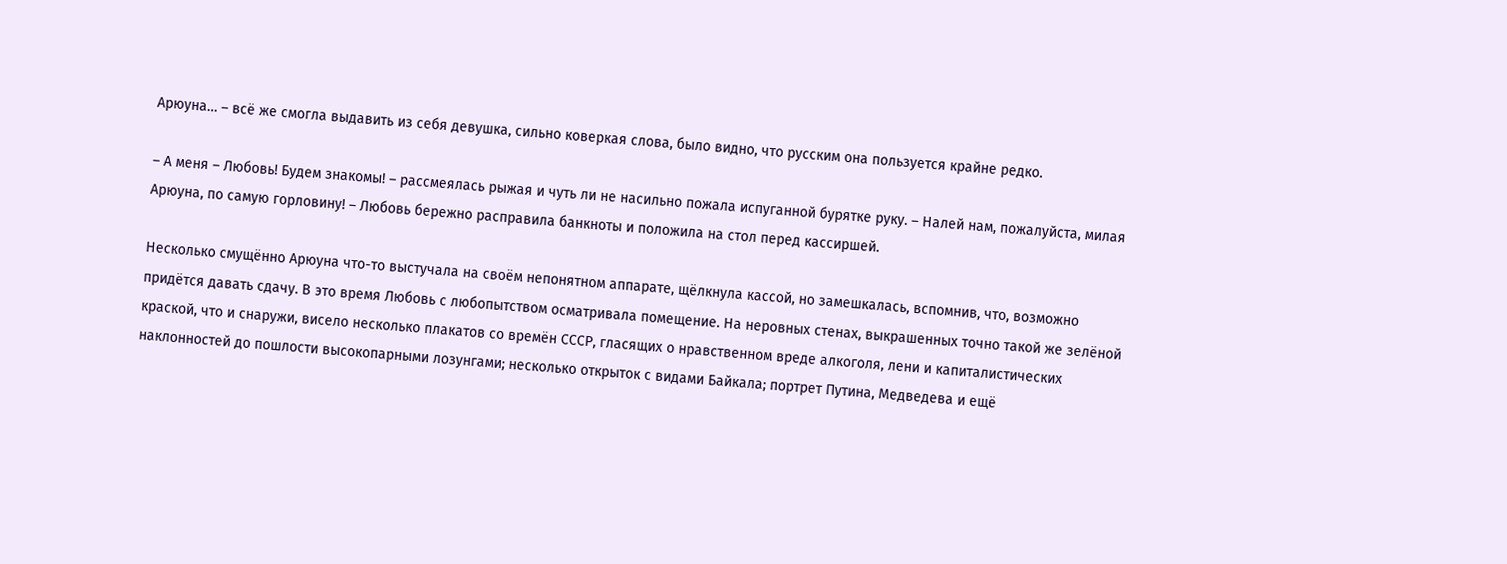Арюуна… – всё же смогла выдавить из себя девушка, сильно коверкая слова, было видно, что русским она пользуется крайне редко.

– А меня – Любовь! Будем знакомы! – рассмеялась рыжая и чуть ли не насильно пожала испуганной бурятке руку. – Налей нам, пожалуйста, милая Арюуна, по самую горловину! – Любовь бережно расправила банкноты и положила на стол перед кассиршей.

Несколько смущённо Арюуна что-то выстучала на своём непонятном аппарате, щёлкнула кассой, но замешкалась, вспомнив, что, возможно придётся давать сдачу. В это время Любовь с любопытством осматривала помещение. На неровных стенах, выкрашенных точно такой же зелёной краской, что и снаружи, висело несколько плакатов со времён СССР, гласящих о нравственном вреде алкоголя, лени и капиталистических наклонностей до пошлости высокопарными лозунгами; несколько открыток с видами Байкала; портрет Путина, Медведева и ещё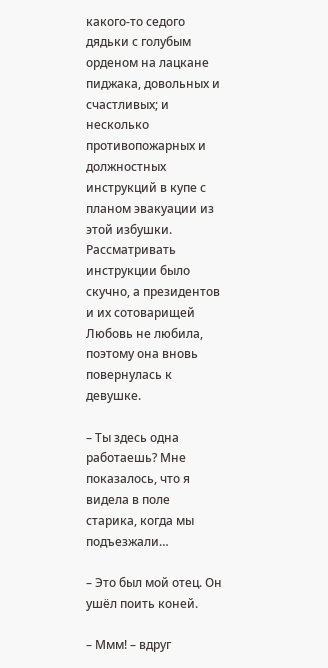какого-то седого дядьки с голубым орденом на лацкане пиджака, довольных и счастливых; и несколько противопожарных и должностных инструкций в купе с планом эвакуации из этой избушки. Рассматривать инструкции было скучно, а президентов и их сотоварищей Любовь не любила, поэтому она вновь повернулась к девушке.

– Ты здесь одна работаешь? Мне показалось, что я видела в поле старика, когда мы подъезжали…

– Это был мой отец. Он ушёл поить коней.

– Ммм! – вдруг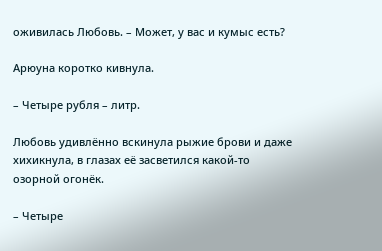оживилась Любовь. – Может, у вас и кумыс есть?

Арюуна коротко кивнула.

– Четыре рубля – литр.

Любовь удивлённо вскинула рыжие брови и даже хихикнула, в глазах её засветился какой-то озорной огонёк.

– Четыре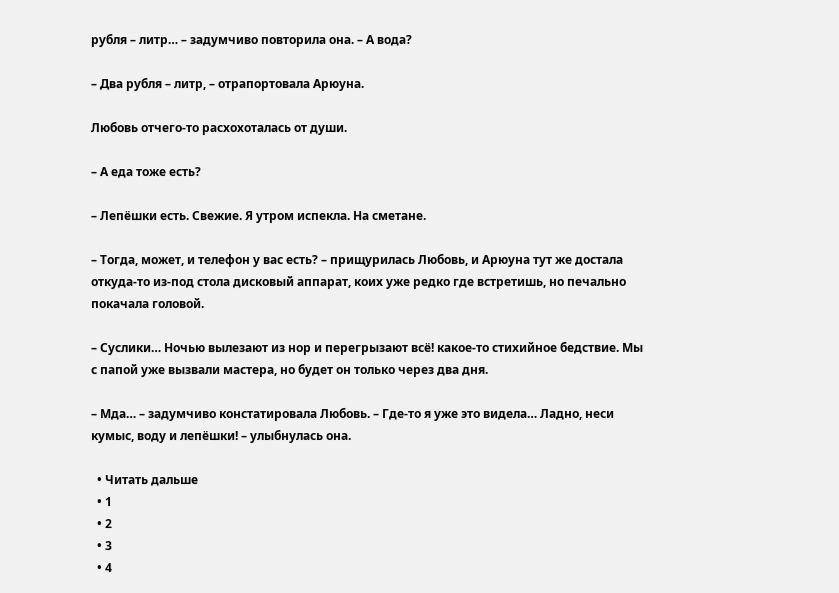рубля – литр… – задумчиво повторила она. – А вода?

– Два рубля – литр, – отрапортовала Арюуна.

Любовь отчего-то расхохоталась от души.

– А еда тоже есть?

– Лепёшки есть. Свежие. Я утром испекла. На сметане.

– Тогда, может, и телефон у вас есть? – прищурилась Любовь, и Арюуна тут же достала откуда-то из-под стола дисковый аппарат, коих уже редко где встретишь, но печально покачала головой.

– Суслики… Ночью вылезают из нор и перегрызают всё! какое-то стихийное бедствие. Мы с папой уже вызвали мастера, но будет он только через два дня.

– Мда… – задумчиво констатировала Любовь. – Где-то я уже это видела… Ладно, неси кумыс, воду и лепёшки! – улыбнулась она.

  • Читать дальше
  • 1
  • 2
  • 3
  • 4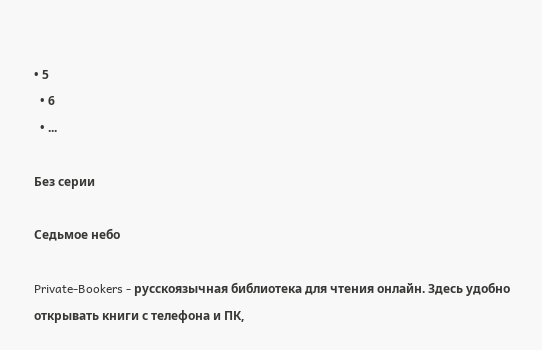• 5
  • 6
  • ...

Без серии

Седьмое небо

Private-Bookers - русскоязычная библиотека для чтения онлайн. Здесь удобно открывать книги с телефона и ПК,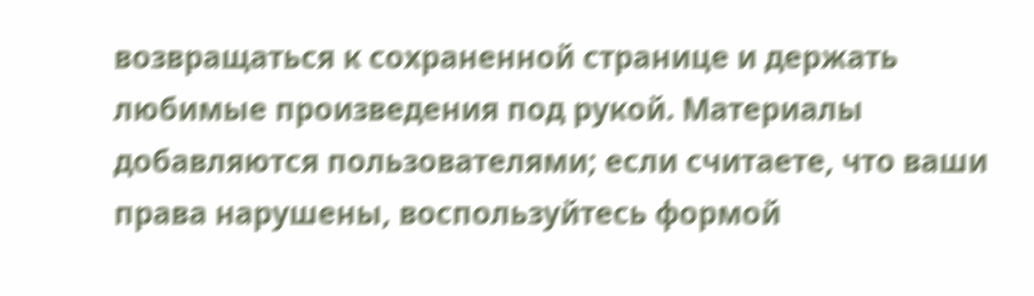возвращаться к сохраненной странице и держать любимые произведения под рукой. Материалы добавляются пользователями; если считаете, что ваши права нарушены, воспользуйтесь формой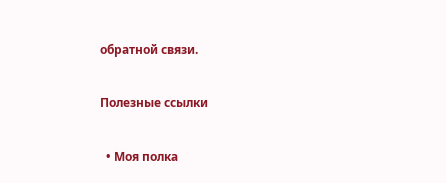обратной связи.

Полезные ссылки

  • Моя полка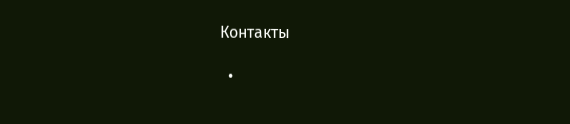Контакты

  •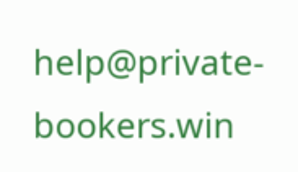help@private-bookers.win